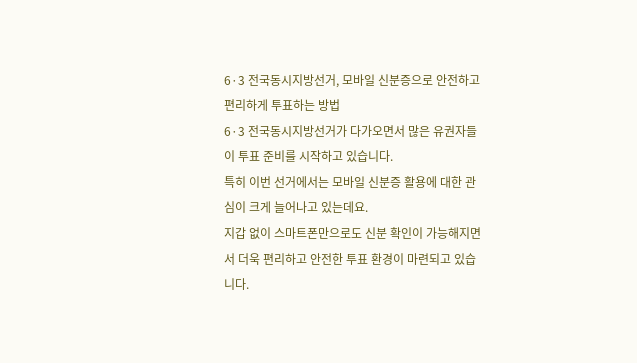6·3 전국동시지방선거, 모바일 신분증으로 안전하고 편리하게 투표하는 방법
6·3 전국동시지방선거가 다가오면서 많은 유권자들이 투표 준비를 시작하고 있습니다.
특히 이번 선거에서는 모바일 신분증 활용에 대한 관심이 크게 늘어나고 있는데요.
지갑 없이 스마트폰만으로도 신분 확인이 가능해지면서 더욱 편리하고 안전한 투표 환경이 마련되고 있습니다.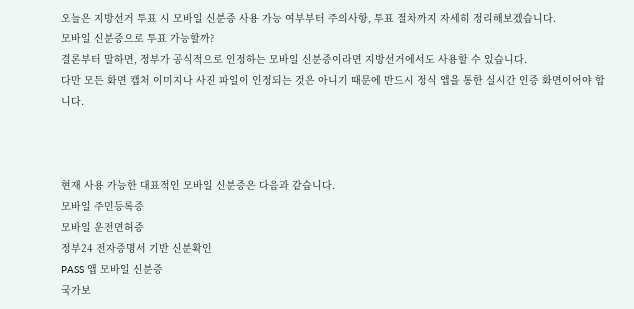오늘은 지방선거 투표 시 모바일 신분증 사용 가능 여부부터 주의사항, 투표 절차까지 자세히 정리해보겠습니다.
모바일 신분증으로 투표 가능할까?
결론부터 말하면, 정부가 공식적으로 인정하는 모바일 신분증이라면 지방선거에서도 사용할 수 있습니다.
다만 모든 화면 캡처 이미지나 사진 파일이 인정되는 것은 아니기 때문에 반드시 정식 앱을 통한 실시간 인증 화면이어야 합니다.



현재 사용 가능한 대표적인 모바일 신분증은 다음과 같습니다.
모바일 주민등록증
모바일 운전면허증
정부24 전자증명서 기반 신분확인
PASS 앱 모바일 신분증
국가보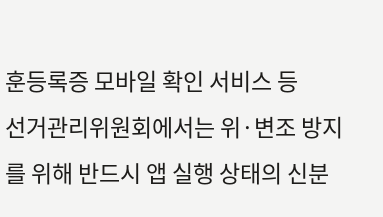훈등록증 모바일 확인 서비스 등
선거관리위원회에서는 위·변조 방지를 위해 반드시 앱 실행 상태의 신분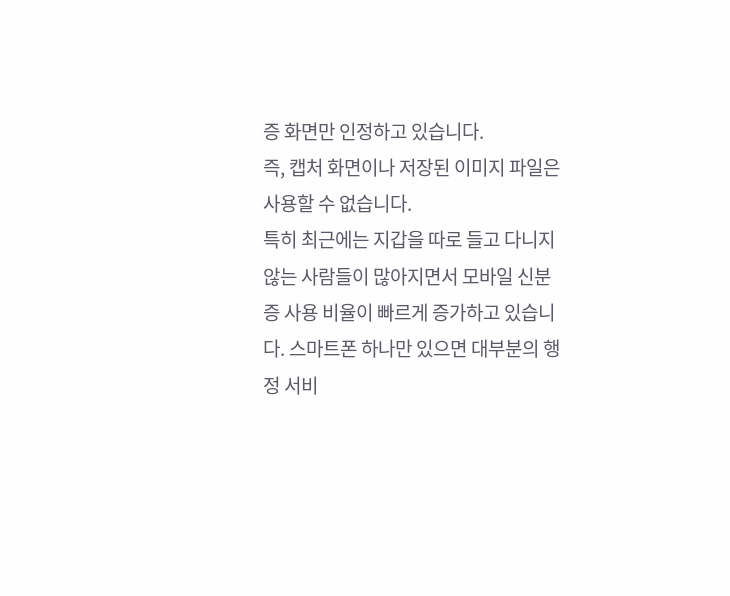증 화면만 인정하고 있습니다.
즉, 캡처 화면이나 저장된 이미지 파일은 사용할 수 없습니다.
특히 최근에는 지갑을 따로 들고 다니지 않는 사람들이 많아지면서 모바일 신분증 사용 비율이 빠르게 증가하고 있습니다. 스마트폰 하나만 있으면 대부분의 행정 서비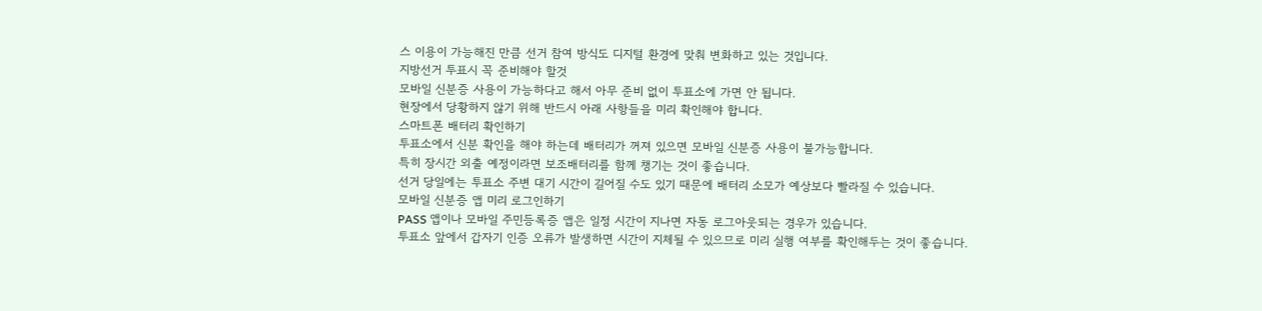스 이용이 가능해진 만큼 선거 참여 방식도 디지털 환경에 맞춰 변화하고 있는 것입니다.
지방선거 투표시 꼭 준비해야 할것
모바일 신분증 사용이 가능하다고 해서 아무 준비 없이 투표소에 가면 안 됩니다.
현장에서 당황하지 않기 위해 반드시 아래 사항들을 미리 확인해야 합니다.
스마트폰 배터리 확인하기
투표소에서 신분 확인을 해야 하는데 배터리가 꺼져 있으면 모바일 신분증 사용이 불가능합니다.
특히 장시간 외출 예정이라면 보조배터리를 함께 챙기는 것이 좋습니다.
선거 당일에는 투표소 주변 대기 시간이 길어질 수도 있기 때문에 배터리 소모가 예상보다 빨라질 수 있습니다.
모바일 신분증 앱 미리 로그인하기
PASS 앱이나 모바일 주민등록증 앱은 일정 시간이 지나면 자동 로그아웃되는 경우가 있습니다.
투표소 앞에서 갑자기 인증 오류가 발생하면 시간이 지체될 수 있으므로 미리 실행 여부를 확인해두는 것이 좋습니다.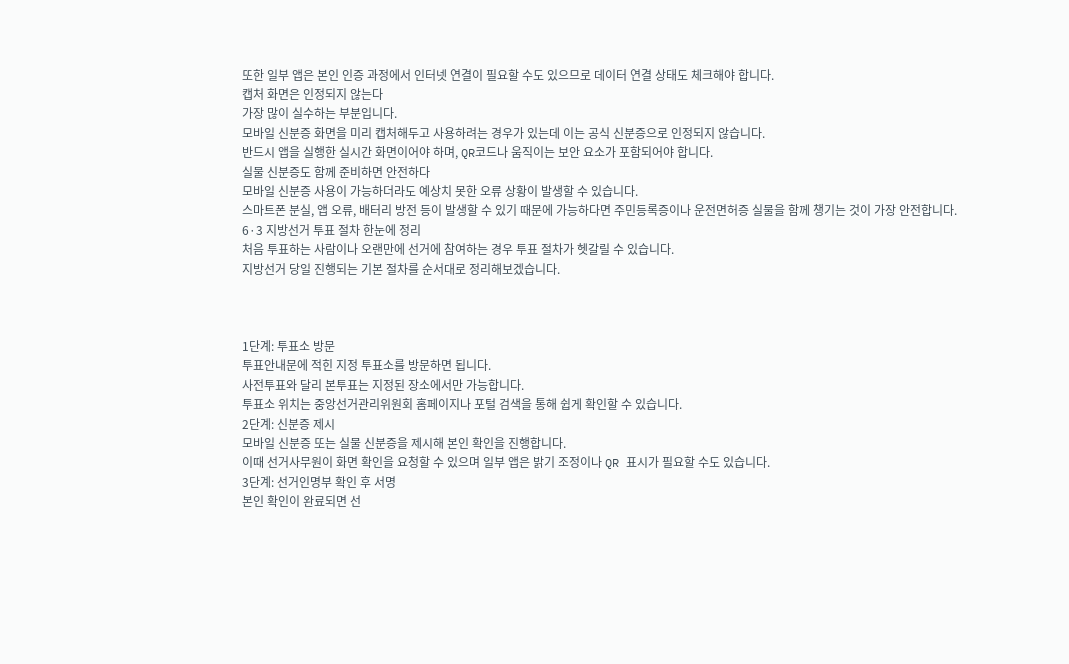또한 일부 앱은 본인 인증 과정에서 인터넷 연결이 필요할 수도 있으므로 데이터 연결 상태도 체크해야 합니다.
캡처 화면은 인정되지 않는다
가장 많이 실수하는 부분입니다.
모바일 신분증 화면을 미리 캡처해두고 사용하려는 경우가 있는데 이는 공식 신분증으로 인정되지 않습니다.
반드시 앱을 실행한 실시간 화면이어야 하며, QR코드나 움직이는 보안 요소가 포함되어야 합니다.
실물 신분증도 함께 준비하면 안전하다
모바일 신분증 사용이 가능하더라도 예상치 못한 오류 상황이 발생할 수 있습니다.
스마트폰 분실, 앱 오류, 배터리 방전 등이 발생할 수 있기 때문에 가능하다면 주민등록증이나 운전면허증 실물을 함께 챙기는 것이 가장 안전합니다.
6·3 지방선거 투표 절차 한눈에 정리
처음 투표하는 사람이나 오랜만에 선거에 참여하는 경우 투표 절차가 헷갈릴 수 있습니다.
지방선거 당일 진행되는 기본 절차를 순서대로 정리해보겠습니다.



1단계: 투표소 방문
투표안내문에 적힌 지정 투표소를 방문하면 됩니다.
사전투표와 달리 본투표는 지정된 장소에서만 가능합니다.
투표소 위치는 중앙선거관리위원회 홈페이지나 포털 검색을 통해 쉽게 확인할 수 있습니다.
2단계: 신분증 제시
모바일 신분증 또는 실물 신분증을 제시해 본인 확인을 진행합니다.
이때 선거사무원이 화면 확인을 요청할 수 있으며 일부 앱은 밝기 조정이나 QR 표시가 필요할 수도 있습니다.
3단계: 선거인명부 확인 후 서명
본인 확인이 완료되면 선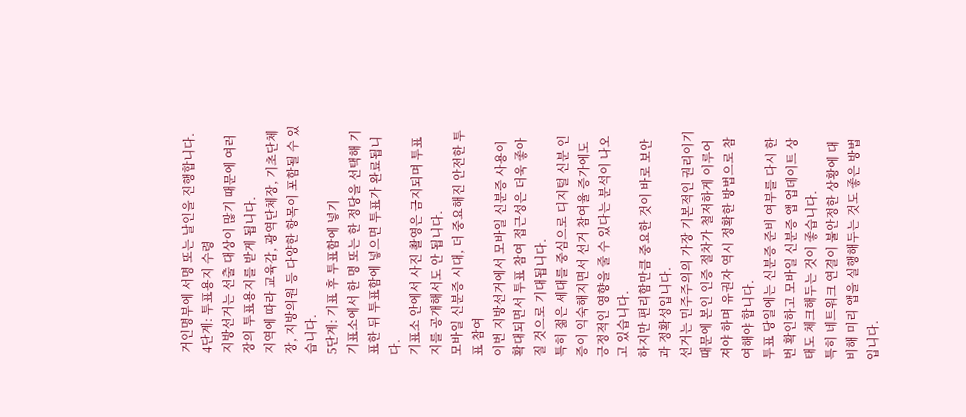거인명부에 서명 또는 날인을 진행합니다.
4단계: 투표용지 수령
지방선거는 선출 대상이 많기 때문에 여러 장의 투표용지를 받게 됩니다.
지역에 따라 교육감, 광역단체장, 기초단체장, 지방의원 등 다양한 항목이 포함될 수 있습니다.
5단계: 기표 후 투표함에 넣기
기표소에서 한 명 또는 한 정당을 선택해 기표한 뒤 투표함에 넣으면 투표가 완료됩니다.
기표소 안에서 사진 촬영은 금지되며 투표지를 공개해서도 안 됩니다.
모바일 신분증 시대, 더 중요해진 안전한 투표 참여
이번 지방선거에서 모바일 신분증 사용이 확대되면서 투표 참여 접근성은 더욱 좋아질 것으로 기대됩니다.
특히 젊은 세대를 중심으로 디지털 신분 인증이 익숙해지면서 선거 참여율 증가에도 긍정적인 영향을 줄 수 있다는 분석이 나오고 있습니다.
하지만 편리함만큼 중요한 것이 바로 보안과 정확성입니다.
선거는 민주주의의 가장 기본적인 권리이기 때문에 본인 인증 절차가 철저하게 이루어져야 하며 유권자 역시 정확한 방법으로 참여해야 합니다.
투표 당일에는 신분증 준비 여부를 다시 한번 확인하고 모바일 신분증 앱 업데이트 상태도 체크해두는 것이 좋습니다.
특히 네트워크 연결이 불안정한 상황에 대비해 미리 앱을 실행해두는 것도 좋은 방법입니다.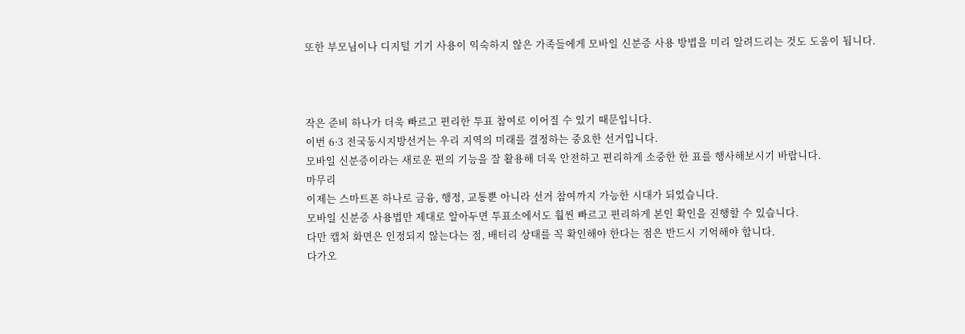또한 부모님이나 디지털 기기 사용이 익숙하지 않은 가족들에게 모바일 신분증 사용 방법을 미리 알려드리는 것도 도움이 됩니다.



작은 준비 하나가 더욱 빠르고 편리한 투표 참여로 이어질 수 있기 때문입니다.
이번 6·3 전국동시지방선거는 우리 지역의 미래를 결정하는 중요한 선거입니다.
모바일 신분증이라는 새로운 편의 기능을 잘 활용해 더욱 안전하고 편리하게 소중한 한 표를 행사해보시기 바랍니다.
마무리
이제는 스마트폰 하나로 금융, 행정, 교통뿐 아니라 선거 참여까지 가능한 시대가 되었습니다.
모바일 신분증 사용법만 제대로 알아두면 투표소에서도 훨씬 빠르고 편리하게 본인 확인을 진행할 수 있습니다.
다만 캡처 화면은 인정되지 않는다는 점, 배터리 상태를 꼭 확인해야 한다는 점은 반드시 기억해야 합니다.
다가오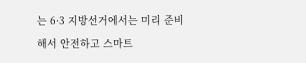는 6·3 지방선거에서는 미리 준비해서 안전하고 스마트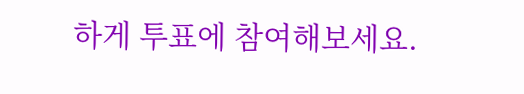하게 투표에 참여해보세요.